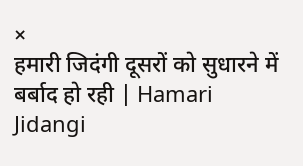×
हमारी जिदंगी दूसरों को सुधारने में बर्बाद हो रही | Hamari Jidangi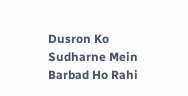Dusron Ko Sudharne Mein Barbad Ho Rahi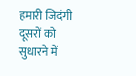हमारी जिदंगी दूसरों को सुधारने में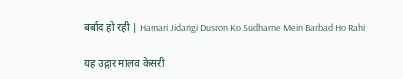बर्बाद हो रही | Hamari Jidangi Dusron Ko Sudharne Mein Barbad Ho Rahi

यह उद्गार मालव केसरी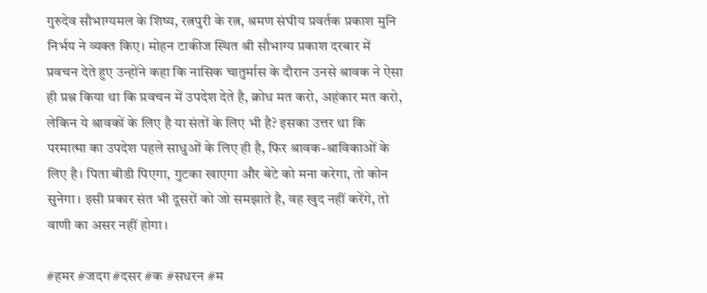गुरुदेव सौभाग्यमल के शिष्य, रत्नपुरी के रत्न, श्रमण संघीय प्रवर्तक प्रकाश मुनि निर्भय ने व्यक्त किए। मोहन टाकीज स्थित श्री सौभाग्य प्रकाश दरबार में प्रवचन देते हुए उन्होंने कहा कि नासिक चातुर्मास के दौरान उनसे श्रावक ने ऐसा ही प्रश्न किया था कि प्रवचन में उपदेश देते है, क्रोध मत करो, अहंकार मत करो, लेकिन ये श्रावकों के लिए है या संतों के लिए भी है? इसका उत्तर था कि परमात्मा का उपदेश पहले साधुओं के लिए ही है, फिर श्रावक-श्राविकाओं के लिए है। पिता बीडी पिएगा, गुटका खाएगा और बेटे को मना करेगा, तो कोन सुनेगा। इसी प्रकार संत भी दूसरों को जो समझाते है, वह खुद नहीं करेंगे, तो वाणी का असर नहीं होगा।

#हमर #जदग #दसर #क #सधरन #म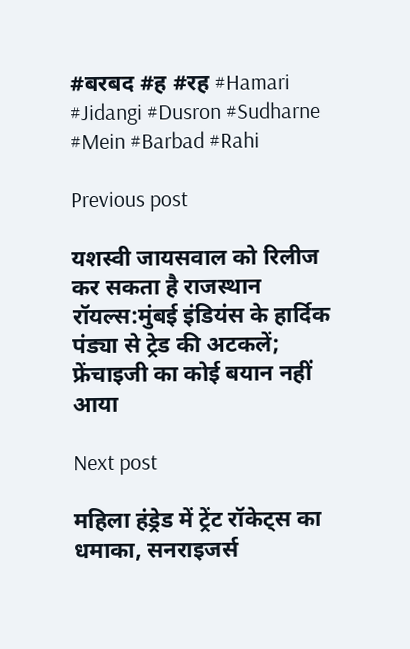#बरबद #ह #रह #Hamari #Jidangi #Dusron #Sudharne #Mein #Barbad #Rahi

Previous post

यशस्वी जायसवाल को रिलीज कर सकता है राजस्थान रॉयल्स:मुंबई इंडियंस के हार्दिक पंड्या से ट्रेड की अटकलें; फ्रेंचाइजी का कोई बयान नहीं आया

Next post

महिला हंड्रेड में ट्रेंट रॉकेट्स का धमाका, सनराइजर्स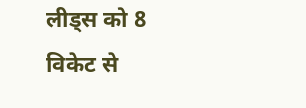लीड्स को 8 विकेट से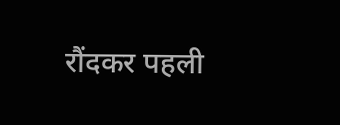रौंदकर पहली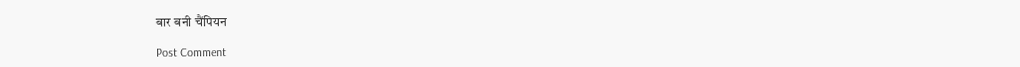बार बनी चैंपियन

Post Comment